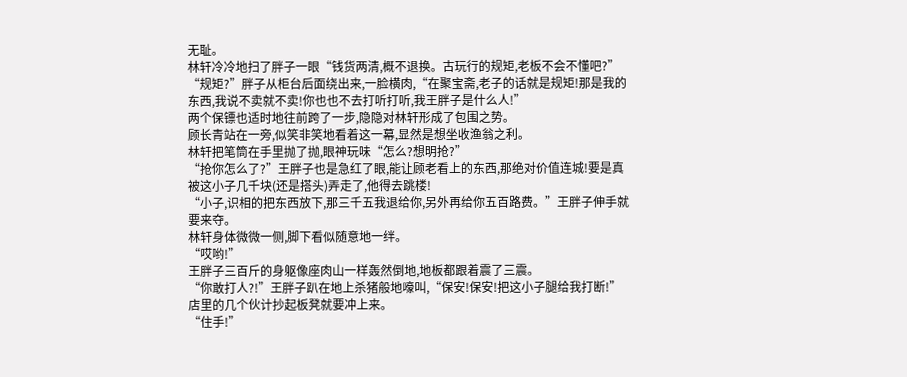无耻。
林轩冷冷地扫了胖子一眼“钱货两清,概不退换。古玩行的规矩,老板不会不懂吧?”
“规矩?”胖子从柜台后面绕出来,一脸横肉,“在聚宝斋,老子的话就是规矩!那是我的东西,我说不卖就不卖!你也也不去打听打听,我王胖子是什么人!”
两个保镖也适时地往前跨了一步,隐隐对林轩形成了包围之势。
顾长青站在一旁,似笑非笑地看着这一幕,显然是想坐收渔翁之利。
林轩把笔筒在手里抛了抛,眼神玩味“怎么?想明抢?”
“抢你怎么了?”王胖子也是急红了眼,能让顾老看上的东西,那绝对价值连城!要是真被这小子几千块(还是搭头)弄走了,他得去跳楼!
“小子,识相的把东西放下,那三千五我退给你,另外再给你五百路费。”王胖子伸手就要来夺。
林轩身体微微一侧,脚下看似随意地一绊。
“哎哟!”
王胖子三百斤的身躯像座肉山一样轰然倒地,地板都跟着震了三震。
“你敢打人?!”王胖子趴在地上杀猪般地嚎叫,“保安!保安!把这小子腿给我打断!”
店里的几个伙计抄起板凳就要冲上来。
“住手!”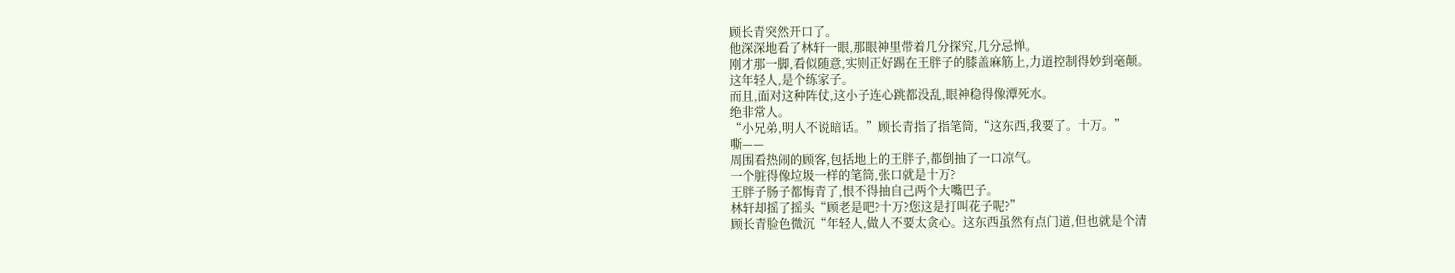顾长青突然开口了。
他深深地看了林轩一眼,那眼神里带着几分探究,几分忌惮。
刚才那一脚,看似随意,实则正好踢在王胖子的膝盖麻筋上,力道控制得妙到毫颠。
这年轻人,是个练家子。
而且,面对这种阵仗,这小子连心跳都没乱,眼神稳得像潭死水。
绝非常人。
“小兄弟,明人不说暗话。”顾长青指了指笔筒,“这东西,我要了。十万。”
嘶——
周围看热闹的顾客,包括地上的王胖子,都倒抽了一口凉气。
一个脏得像垃圾一样的笔筒,张口就是十万?
王胖子肠子都悔青了,恨不得抽自己两个大嘴巴子。
林轩却摇了摇头“顾老是吧?十万?您这是打叫花子呢?”
顾长青脸色微沉“年轻人,做人不要太贪心。这东西虽然有点门道,但也就是个清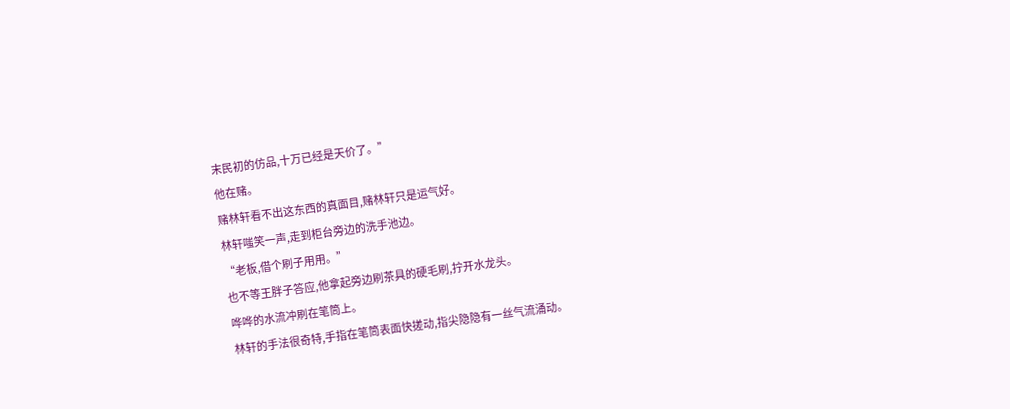末民初的仿品,十万已经是天价了。”
他在赌。
赌林轩看不出这东西的真面目,赌林轩只是运气好。
林轩嗤笑一声,走到柜台旁边的洗手池边。
“老板,借个刷子用用。”
也不等王胖子答应,他拿起旁边刷茶具的硬毛刷,拧开水龙头。
哗哗的水流冲刷在笔筒上。
林轩的手法很奇特,手指在笔筒表面快搓动,指尖隐隐有一丝气流涌动。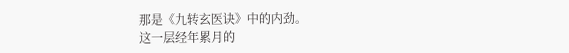那是《九转玄医诀》中的内劲。
这一层经年累月的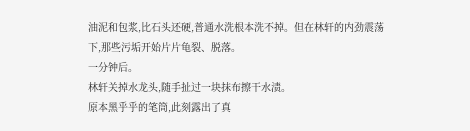油泥和包浆,比石头还硬,普通水洗根本洗不掉。但在林轩的内劲震荡下,那些污垢开始片片龟裂、脱落。
一分钟后。
林轩关掉水龙头,随手扯过一块抹布擦干水渍。
原本黑乎乎的笔筒,此刻露出了真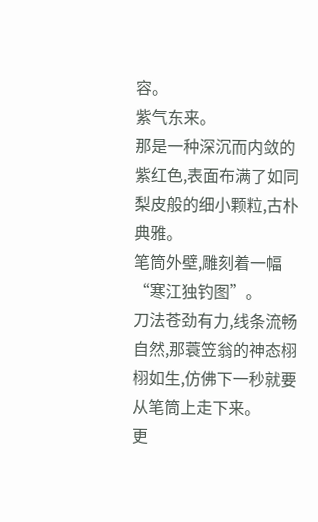容。
紫气东来。
那是一种深沉而内敛的紫红色,表面布满了如同梨皮般的细小颗粒,古朴典雅。
笔筒外壁,雕刻着一幅“寒江独钓图”。
刀法苍劲有力,线条流畅自然,那蓑笠翁的神态栩栩如生,仿佛下一秒就要从笔筒上走下来。
更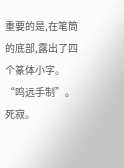重要的是,在笔筒的底部,露出了四个篆体小字。
“鸣远手制”。
死寂。